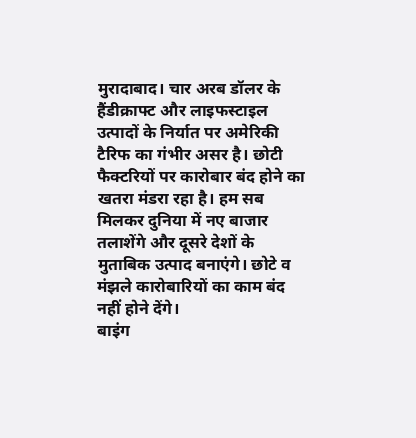मुरादाबाद। चार अरब डॉलर के हैंडीक्राफ्ट और लाइफस्टाइल उत्पादों के निर्यात पर अमेरिकी टैरिफ का गंभीर असर है। छोटी फैक्टरियों पर कारोबार बंद होने का खतरा मंडरा रहा है। हम सब मिलकर दुनिया में नए बाजार तलाशेंगे और दूसरे देशों के मुताबिक उत्पाद बनाएंगे। छोटे व मंझले कारोबारियों का काम बंद नहीं होने देंगे।
बाइंग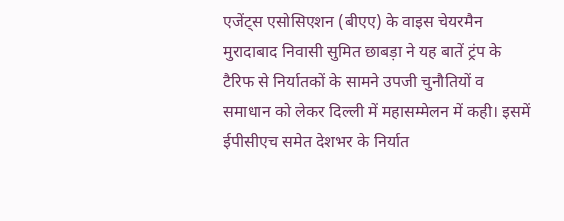एजेंट्स एसोसिएशन (बीएए) के वाइस चेयरमैन मुरादाबाद निवासी सुमित छाबड़ा ने यह बातें ट्रंप के टैरिफ से निर्यातकों के सामने उपजी चुनौतियों व समाधान को लेकर दिल्ली में महासम्मेलन में कही। इसमें ईपीसीएच समेत देशभर के निर्यात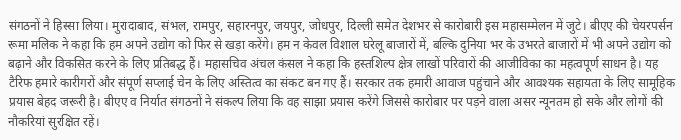संगठनों ने हिस्सा लिया। मुरादाबाद, संभल, रामपुर, सहारनपुर, जयपुर, जोधपुर, दिल्ली समेत देशभर से कारोबारी इस महासम्मेलन में जुटे। बीएए की चेयरपर्सन रूमा मलिक ने कहा कि हम अपने उद्योग को फिर से खड़ा करेंगे। हम न केवल विशाल घरेलू बाजारों में, बल्कि दुनिया भर के उभरते बाजारों में भी अपने उद्योग को बढ़ाने और विकसित करने के लिए प्रतिबद्ध हैं। महासचिव अंचल कंसल ने कहा कि हस्तशिल्प क्षेत्र लाखों परिवारों की आजीविका का महत्वपूर्ण साधन है। यह टैरिफ हमारे कारीगरों और संपूर्ण सप्लाई चेन के लिए अस्तित्व का संकट बन गए हैं। सरकार तक हमारी आवाज पहुंचाने और आवश्यक सहायता के लिए सामूहिक प्रयास बेहद जरूरी है। बीएए व निर्यात संगठनों ने संकल्प लिया कि वह साझा प्रयास करेंगे जिससे कारोबार पर पड़ने वाला असर न्यूनतम हो सके और लोगों की नौकरियां सुरक्षित रहें।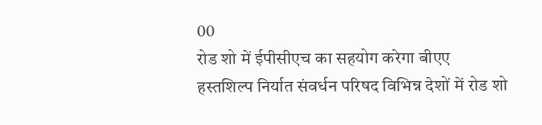00
रोड शो में ईपीसीएच का सहयोग करेगा बीएए
हस्तशिल्प निर्यात संवर्धन परिषद विभिन्न देशों में रोड शो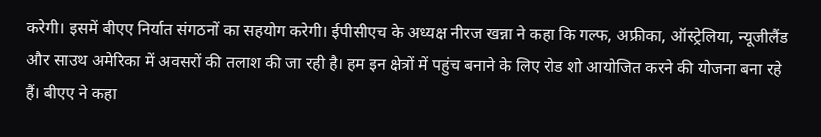करेगी। इसमें बीएए निर्यात संगठनों का सहयोग करेगी। ईपीसीएच के अध्यक्ष नीरज खन्ना ने कहा कि गल्फ, अफ्रीका, ऑस्ट्रेलिया, न्यूजीलैंड और साउथ अमेरिका में अवसरों की तलाश की जा रही है। हम इन क्षेत्रों में पहुंच बनाने के लिए रोड शो आयोजित करने की योजना बना रहे हैं। बीएए ने कहा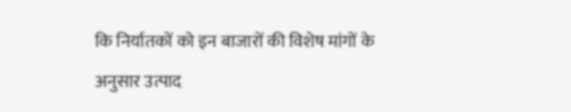कि निर्यातकों को इन बाजारों की विशेष मांगों के अनुसार उत्पाद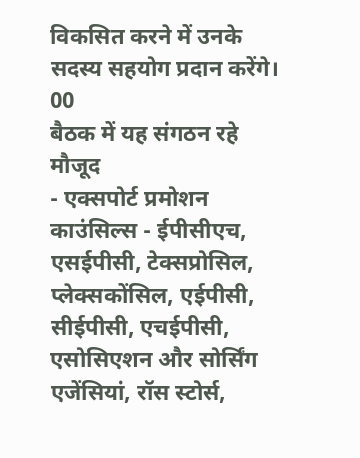विकसित करने में उनके सदस्य सहयोग प्रदान करेंगे।
00
बैठक में यह संगठन रहे मौजूद
- एक्सपोर्ट प्रमोशन काउंसिल्स - ईपीसीएच, एसईपीसी, टेक्सप्रोसिल, प्लेक्सकोंसिल, एईपीसी, सीईपीसी, एचईपीसी, एसोसिएशन और सोर्सिंग एजेंसियां, रॉस स्टोर्स,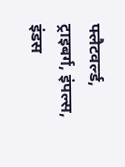फ्लैटवर्ल्ड, ट्राइबर्ग, इंपल्स, इंडस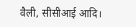वैली, सीसीआई आदि।